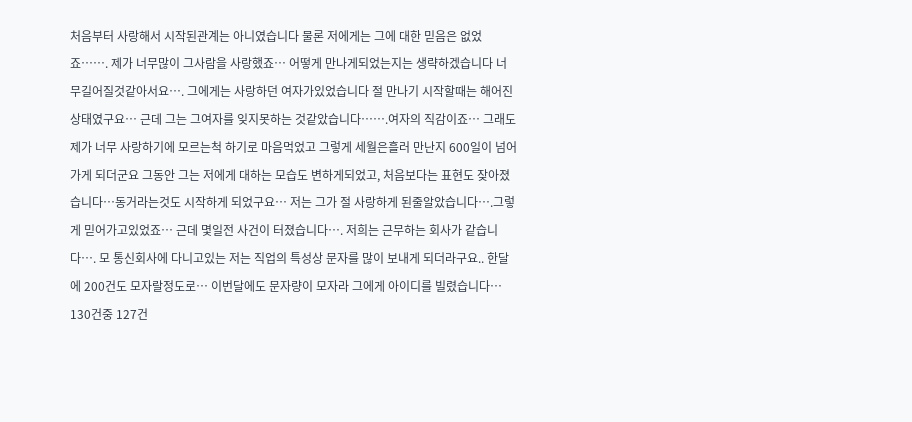처음부터 사랑해서 시작된관계는 아니였습니다 물론 저에게는 그에 대한 믿음은 없었죠……. 제가 너무많이 그사람을 사랑했죠… 어떻게 만나게되었는지는 생략하겠습니다 너무길어질것같아서요…. 그에게는 사랑하던 여자가있었습니다 절 만나기 시작할때는 해어진 상태였구요… 근데 그는 그여자를 잊지못하는 것같았습니다…….여자의 직감이죠… 그래도 제가 너무 사랑하기에 모르는척 하기로 마음먹었고 그렇게 세월은흘러 만난지 600일이 넘어가게 되더군요 그동안 그는 저에게 대하는 모습도 변하게되었고, 처음보다는 표현도 잦아졌습니다…동거라는것도 시작하게 되었구요… 저는 그가 절 사랑하게 된줄알았습니다….그렇게 믿어가고있었죠… 근데 몇일전 사건이 터졌습니다…. 저희는 근무하는 회사가 같습니다…. 모 통신회사에 다니고있는 저는 직업의 특성상 문자를 많이 보내게 되더라구요.. 한달에 200건도 모자랄정도로… 이번달에도 문자량이 모자라 그에게 아이디를 빌렸습니다… 130건중 127건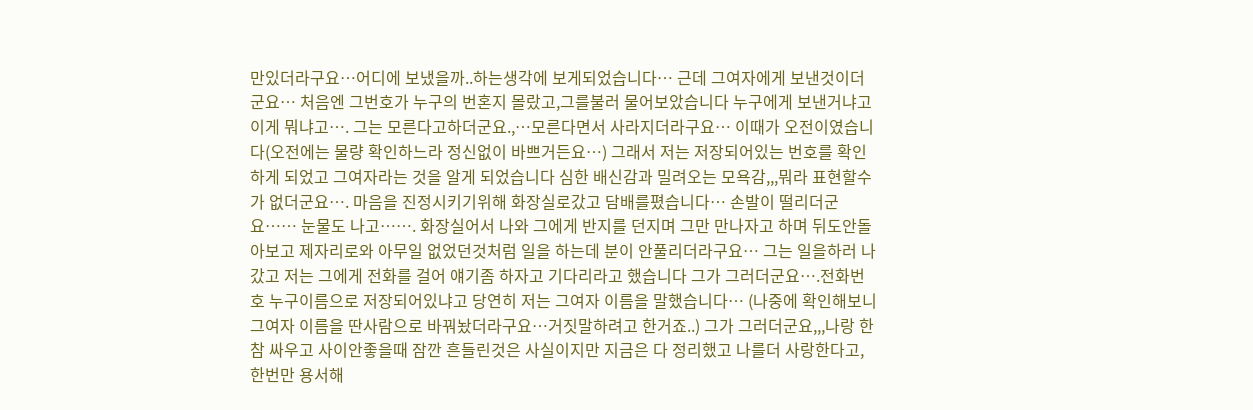만있더라구요…어디에 보냈을까..하는생각에 보게되었습니다… 근데 그여자에게 보낸것이더군요… 처음엔 그번호가 누구의 번혼지 몰랐고,그를불러 물어보았습니다 누구에게 보낸거냐고 이게 뭐냐고…. 그는 모른다고하더군요.,…모른다면서 사라지더라구요… 이때가 오전이였습니다(오전에는 물량 확인하느라 정신없이 바쁘거든요…) 그래서 저는 저장되어있는 번호를 확인하게 되었고 그여자라는 것을 알게 되었습니다 심한 배신감과 밀려오는 모욕감,,,뭐라 표현할수가 없더군요…. 마음을 진정시키기위해 화장실로갔고 담배를폈습니다… 손발이 떨리더군요…… 눈물도 나고……. 화장실어서 나와 그에게 반지를 던지며 그만 만나자고 하며 뒤도안돌아보고 제자리로와 아무일 없었던것처럼 일을 하는데 분이 안풀리더라구요… 그는 일을하러 나갔고 저는 그에게 전화를 걸어 얘기좀 하자고 기다리라고 했습니다 그가 그러더군요….전화번호 누구이름으로 저장되어있냐고 당연히 저는 그여자 이름을 말했습니다… (나중에 확인해보니 그여자 이름을 딴사람으로 바꿔놨더라구요…거짓말하려고 한거죠..) 그가 그러더군요,,,나랑 한참 싸우고 사이안좋을때 잠깐 흔들린것은 사실이지만 지금은 다 정리했고 나를더 사랑한다고, 한번만 용서해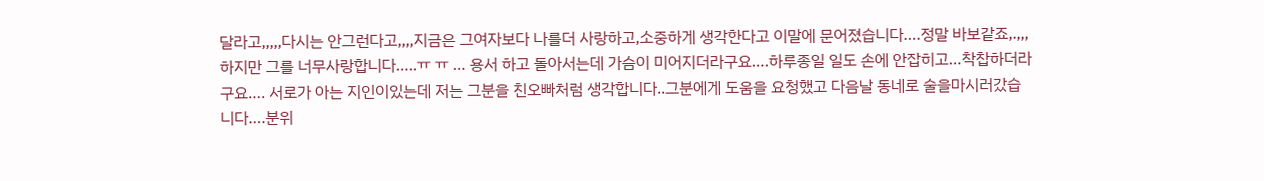달라고,,,,,다시는 안그런다고,,,,지금은 그여자보다 나를더 사랑하고,소중하게 생각한다고 이말에 문어졌습니다….정말 바보같죠,.,,,하지만 그를 너무사랑합니다…..ㅠ ㅠ … 용서 하고 돌아서는데 가슴이 미어지더라구요….하루종일 일도 손에 안잡히고…착찹하더라구요…. 서로가 아는 지인이있는데 저는 그분을 친오빠처럼 생각합니다..그분에게 도움을 요청했고 다음날 동네로 술을마시러갔습니다….분위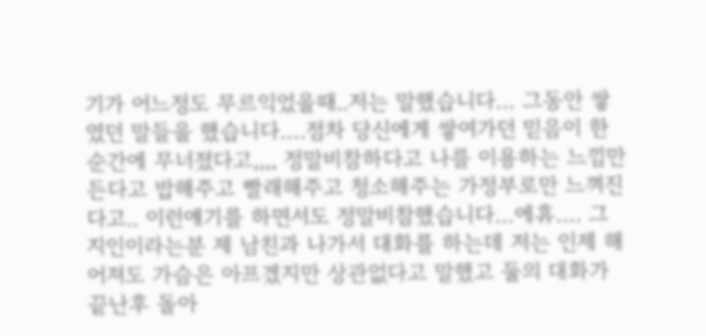기가 어느정도 무르익었을때..저는 말했습니다… 그동안 쌓였던 말들을 했습니다….점차 당신에게 쌓여가던 믿음이 한순간에 무너졌다고,,,, 정말비참하다고 나를 이용하는 느낌만든다고 밥해주고 빨래해주고 청소해주는 가정부로만 느껴진다고.. 이런얘기를 하면서도 정말비참했습니다…에휴…. 그 지인이라는분 제 남친과 나가서 대화를 하는데 저는 인제 해어져도 가슴은 아프겠지만 상관없다고 말했고 둘의 대화가끝난후 돌아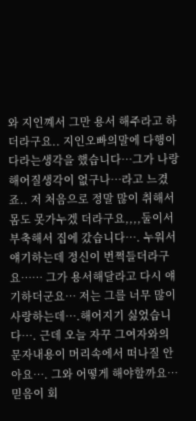와 지인꼐서 그만 용서 해주라고 하더라구요.. 지인오빠의말에 다행이다라는생각을 했습니다…그가 나랑 해어질생각이 없구나…라고 느겼죠.. 저 처음으로 정말 많이 취해서 몸도 못가누겠 더라구요,,,,둘이서 부축해서 집에 갔습니다…. 누워서 얘기하는데 정신이 번쩍들더라구요…… 그가 용서해달라고 다시 얘기하더군요… 저는 그를 너무 많이 사랑하는데….해어지기 싫었습니다…. 근데 오늘 자꾸 그여자와의 문자내용이 머리속에서 떠나질 안아요…. 그와 어떻게 해야할까요…믿음이 회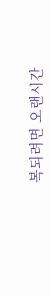복되려면 오랜시간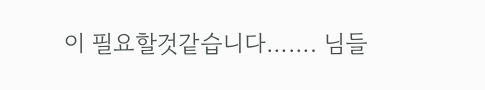이 필요할것같습니다……. 님들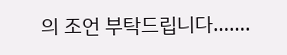의 조언 부탁드립니다…….